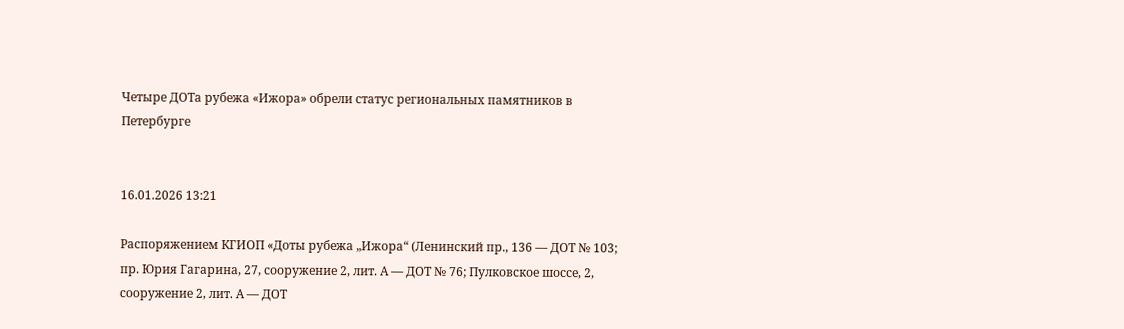Четыре ДОТа рубежа «Ижора» обрели статус региональных памятников в Петербурге


16.01.2026 13:21

Распоряжением КГИОП «Доты рубежа „Ижора“ (Ленинский пр., 136 — ДОТ № 103; пр. Юрия Гагарина, 27, сооружение 2, лит. А — ДОТ № 76; Пулковское шоссе, 2, сооружение 2, лит. А — ДОТ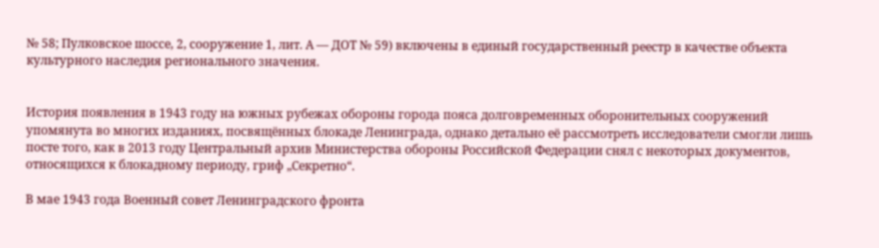№ 58; Пулковское шоссе, 2, сооружение 1, лит. А — ДОТ № 59) включены в единый государственный реестр в качестве объекта культурного наследия регионального значения.


История появления в 1943 году на южных рубежах обороны города пояса долговременных оборонительных сооружений упомянута во многих изданиях, посвящённых блокаде Ленинграда, однако детально её рассмотреть исследователи смогли лишь посте того, как в 2013 году Центральный архив Министерства обороны Российской Федерации снял с некоторых документов, относящихся к блокадному периоду, гриф „Секретно“.

В мае 1943 года Военный совет Ленинградского фронта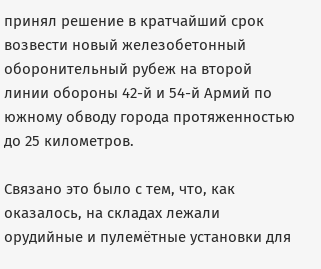принял решение в кратчайший срок возвести новый железобетонный оборонительный рубеж на второй линии обороны 42-й и 54-й Армий по южному обводу города протяженностью до 25 километров.

Связано это было с тем, что, как оказалось, на складах лежали орудийные и пулемётные установки для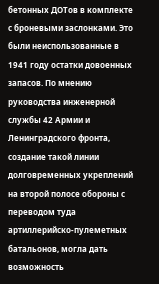бетонных ДОТов в комплекте с броневыми заслонками. Это были неиспользованные в 1941 году остатки довоенных запасов. По мнению руководства инженерной службы 42 Армии и Ленинградского фронта, создание такой линии долговременных укреплений на второй полосе обороны с переводом туда артиллерийско-пулеметных батальонов, могла дать возможность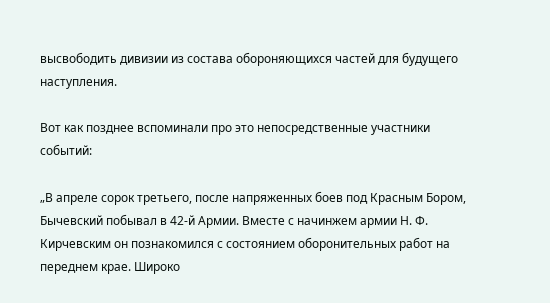высвободить дивизии из состава обороняющихся частей для будущего наступления.

Вот как позднее вспоминали про это непосредственные участники событий:

„В апреле сорок третьего, после напряженных боев под Красным Бором, Бычевский побывал в 42-й Армии. Вместе с начинжем армии Н. Ф. Кирчевским он познакомился с состоянием оборонительных работ на переднем крае. Широко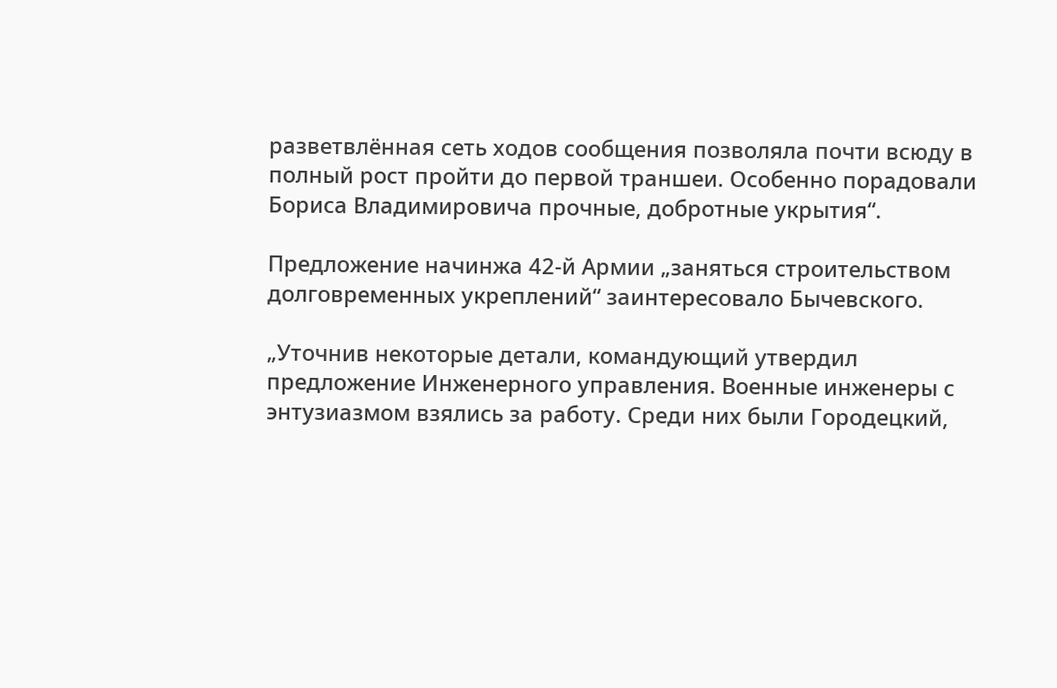разветвлённая сеть ходов сообщения позволяла почти всюду в полный рост пройти до первой траншеи. Особенно порадовали Бориса Владимировича прочные, добротные укрытия“.

Предложение начинжа 42-й Армии „заняться строительством долговременных укреплений“ заинтересовало Бычевского.

„Уточнив некоторые детали, командующий утвердил предложение Инженерного управления. Военные инженеры с энтузиазмом взялись за работу. Среди них были Городецкий,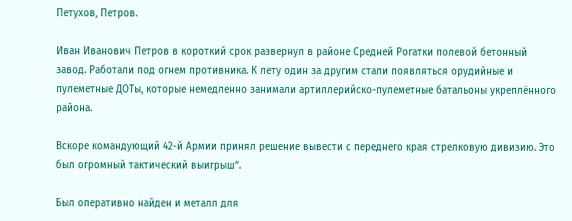Петухов, Петров.

Иван Иванович Петров в короткий срок развернул в районе Средней Рогатки полевой бетонный завод. Работали под огнем противника. К лету один за другим стали появляться орудийные и пулеметные ДОТы, которые немедленно занимали артиллерийско-пулеметные батальоны укреплённого района.

Вскоре командующий 42-й Армии принял решение вывести с переднего края стрелковую дивизию. Это был огромный тактический выигрыш“.

Был оперативно найден и металл для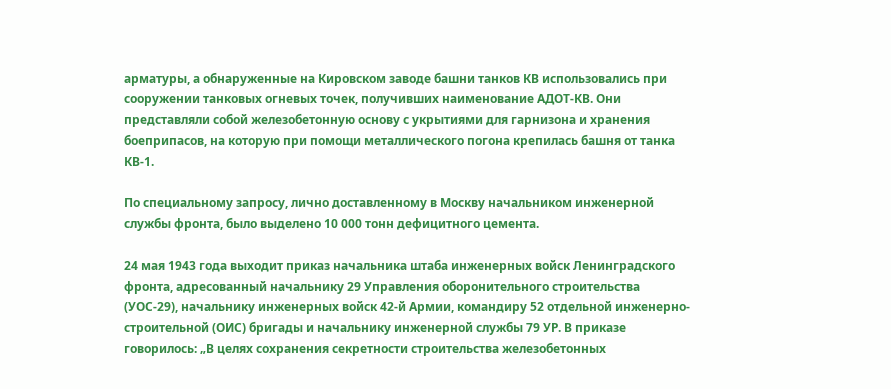арматуры, а обнаруженные на Кировском заводе башни танков КВ использовались при сооружении танковых огневых точек, получивших наименование АДОТ-КВ. Они представляли собой железобетонную основу с укрытиями для гарнизона и хранения боеприпасов, на которую при помощи металлического погона крепилась башня от танка КВ-1.

По специальному запросу, лично доставленному в Москву начальником инженерной службы фронта, было выделено 10 000 тонн дефицитного цемента.

24 мая 1943 года выходит приказ начальника штаба инженерных войск Ленинградского фронта, адресованный начальнику 29 Управления оборонительного строительства (УОС-29), начальнику инженерных войск 42-й Армии, командиру 52 отдельной инженерно-строительной (ОИС) бригады и начальнику инженерной службы 79 УР. В приказе говорилось: „В целях сохранения секретности строительства железобетонных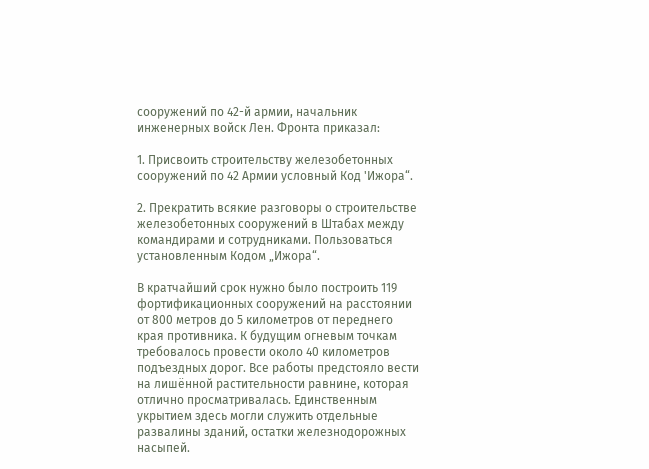сооружений по 42-й армии, начальник инженерных войск Лен. Фронта приказал:

1. Присвоить строительству железобетонных сооружений по 42 Армии условный Код 'Ижора“.

2. Прекратить всякие разговоры о строительстве железобетонных сооружений в Штабах между командирами и сотрудниками. Пользоваться установленным Кодом „Ижора“.

В кратчайший срок нужно было построить 119 фортификационных сооружений на расстоянии от 800 метров до 5 километров от переднего края противника. К будущим огневым точкам требовалось провести около 40 километров подъездных дорог. Все работы предстояло вести на лишённой растительности равнине, которая отлично просматривалась. Единственным укрытием здесь могли служить отдельные развалины зданий, остатки железнодорожных насыпей.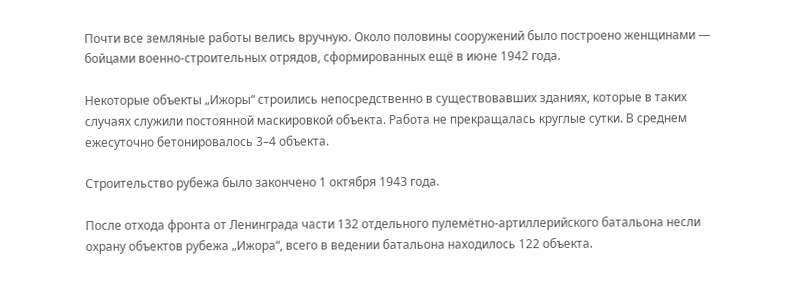Почти все земляные работы велись вручную. Около половины сооружений было построено женщинами — бойцами военно-строительных отрядов, сформированных ещё в июне 1942 года.

Некоторые объекты „Ижоры“ строились непосредственно в существовавших зданиях, которые в таких случаях служили постоянной маскировкой объекта. Работа не прекращалась круглые сутки. В среднем ежесуточно бетонировалось 3–4 объекта.

Строительство рубежа было закончено 1 октября 1943 года.

После отхода фронта от Ленинграда части 132 отдельного пулемётно-артиллерийского батальона несли охрану объектов рубежа „Ижора“, всего в ведении батальона находилось 122 объекта.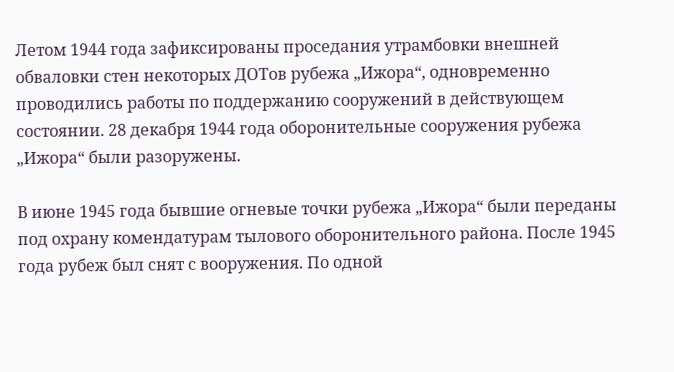Летом 1944 года зафиксированы проседания утрамбовки внешней обваловки стен некоторых ДОТов рубежа „Ижора“, одновременно проводились работы по поддержанию сооружений в действующем состоянии. 28 декабря 1944 года оборонительные сооружения рубежа „Ижора“ были разоружены.

В июне 1945 года бывшие огневые точки рубежа „Ижора“ были переданы под охрану комендатурам тылового оборонительного района. После 1945 года рубеж был снят с вооружения. По одной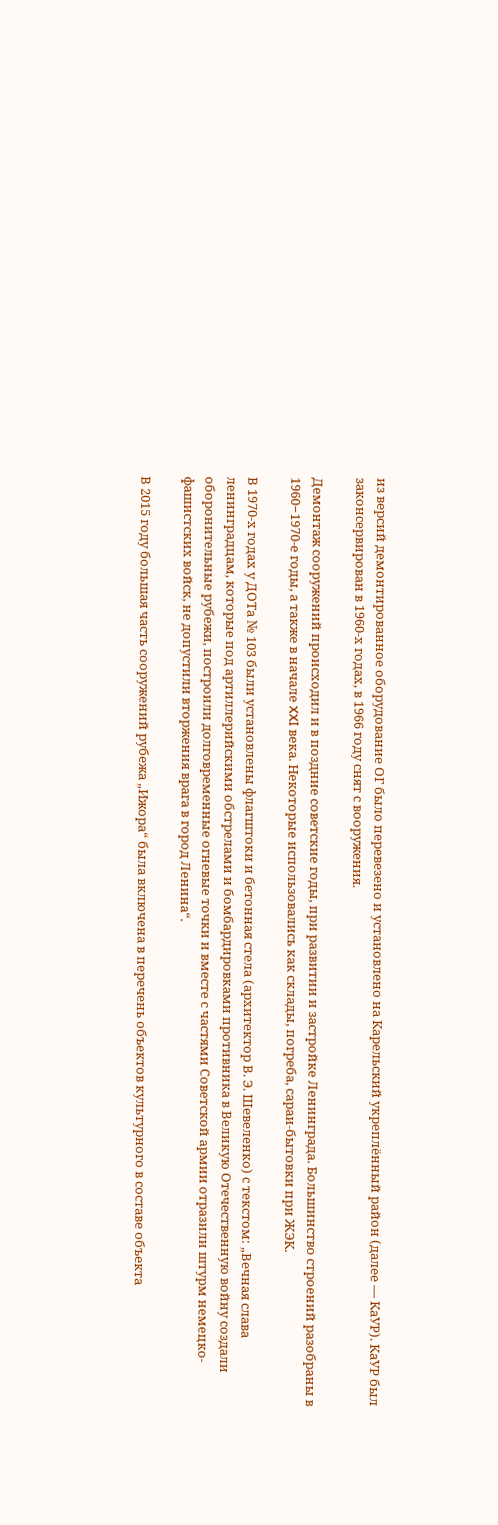из версий демонтированное оборудование ОГ было перевезено и установлено на Карельский укреплённый район (далее — КаУР). КаУР был законсервирован в 1960-х годах, в 1966 году снят с вооружения.

Демонтаж сооружений происходил и в поздние советские годы, при развитии и застройке Ленинграда. Большинство строений разобраны в 1960−1970-е годы, а также в начале XXI века. Некоторые использовались как склады, погреба, сараи-бытовки при ЖЭК.

В 1970-х годах у ДОТа № 103 были установлены флагштоки и бетонная стела (архитектор В. Э. Шевеленко) с текстом: „Вечная слава ленинградцам, которые под артиллерийскими обстрелами и бомбардировками противника в Великую Отечественную войну создали оборонительные рубежи, построили долговременные огневые точки и вместе с частями Советской армии отразили штурм немецко-фашистских войск, не допустили вторжения врага в город Ленина“.

В 2015 году большая часть сооружений рубежа „Ижора“ была включена в перечень объектов культурного в составе объекта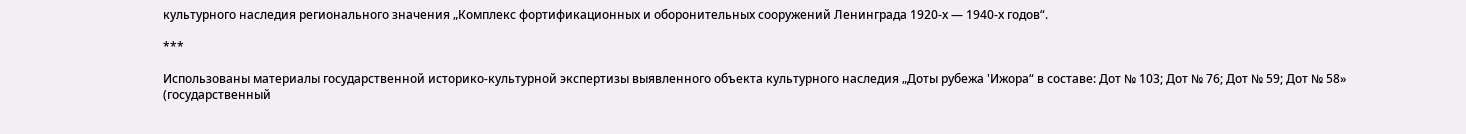культурного наследия регионального значения „Комплекс фортификационных и оборонительных сооружений Ленинграда 1920-х — 1940-х годов“.

***

Использованы материалы государственной историко-культурной экспертизы выявленного объекта культурного наследия „Доты рубежа 'Ижора“ в составе: Дот № 103; Дот № 76; Дот № 59; Дот № 58» (государственный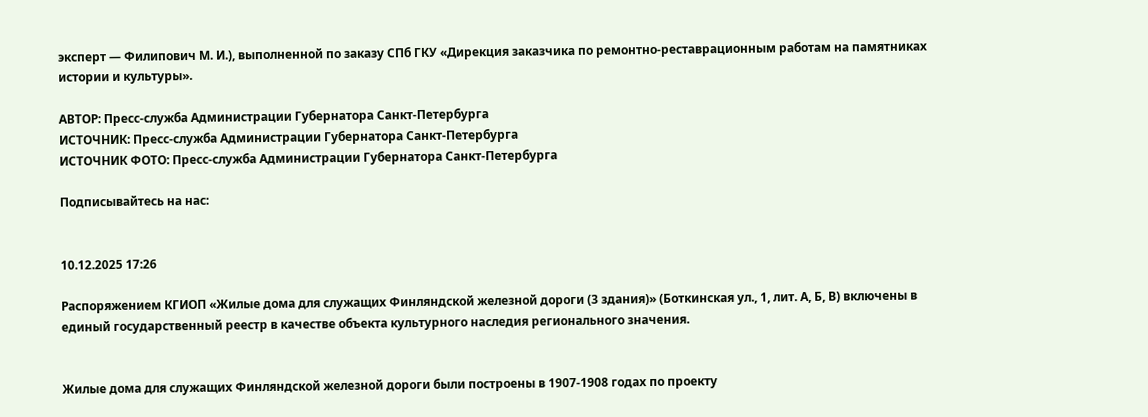эксперт — Филипович М. И.), выполненной по заказу СПб ГКУ «Дирекция заказчика по ремонтно-реставрационным работам на памятниках истории и культуры».

АВТОР: Пресс-служба Администрации Губернатора Санкт-Петербурга
ИСТОЧНИК: Пресс-служба Администрации Губернатора Санкт-Петербурга
ИСТОЧНИК ФОТО: Пресс-служба Администрации Губернатора Санкт-Петербурга

Подписывайтесь на нас:


10.12.2025 17:26

Распоряжением КГИОП «Жилые дома для служащих Финляндской железной дороги (3 здания)» (Боткинская ул., 1, лит. А, Б, В) включены в единый государственный реестр в качестве объекта культурного наследия регионального значения.


Жилые дома для служащих Финляндской железной дороги были построены в 1907-1908 годах по проекту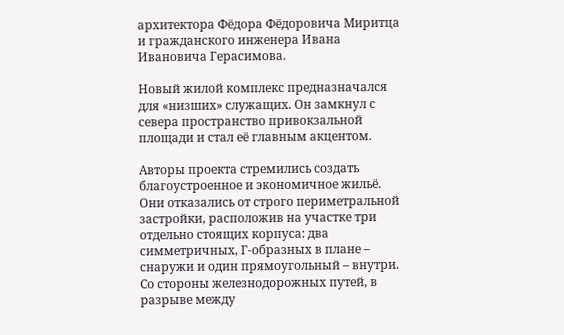архитектора Фёдора Фёдоровича Миритца и гражданского инженера Ивана Ивановича Герасимова.

Новый жилой комплекс предназначался для «низших» служащих. Он замкнул с севера пространство привокзальной площади и стал её главным акцентом.

Авторы проекта стремились создать благоустроенное и экономичное жильё. Они отказались от строго периметральной застройки, расположив на участке три отдельно стоящих корпуса: два симметричных, Г-образных в плане – снаружи и один прямоугольный – внутри. Со стороны железнодорожных путей, в разрыве между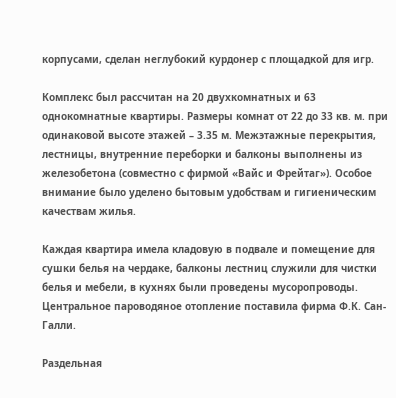корпусами, сделан неглубокий курдонер с площадкой для игр.

Комплекс был рассчитан на 20 двухкомнатных и 63 однокомнатные квартиры. Размеры комнат от 22 до 33 кв. м. при одинаковой высоте этажей – 3.35 м. Межэтажные перекрытия, лестницы, внутренние переборки и балконы выполнены из железобетона (совместно с фирмой «Вайс и Фрейтаг»). Особое внимание было уделено бытовым удобствам и гигиеническим качествам жилья.

Каждая квартира имела кладовую в подвале и помещение для сушки белья на чердаке, балконы лестниц служили для чистки белья и мебели, в кухнях были проведены мусоропроводы. Центральное пароводяное отопление поставила фирма Ф.К. Сан-Галли.

Раздельная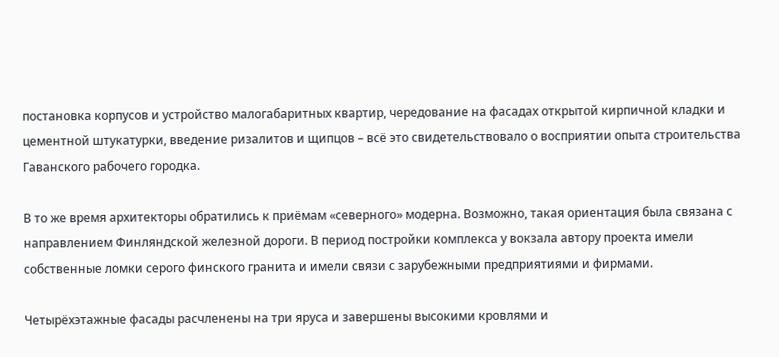постановка корпусов и устройство малогабаритных квартир, чередование на фасадах открытой кирпичной кладки и цементной штукатурки, введение ризалитов и щипцов – всё это свидетельствовало о восприятии опыта строительства Гаванского рабочего городка.

В то же время архитекторы обратились к приёмам «северного» модерна. Возможно, такая ориентация была связана с направлением Финляндской железной дороги. В период постройки комплекса у вокзала автору проекта имели собственные ломки серого финского гранита и имели связи с зарубежными предприятиями и фирмами.

Четырёхэтажные фасады расчленены на три яруса и завершены высокими кровлями и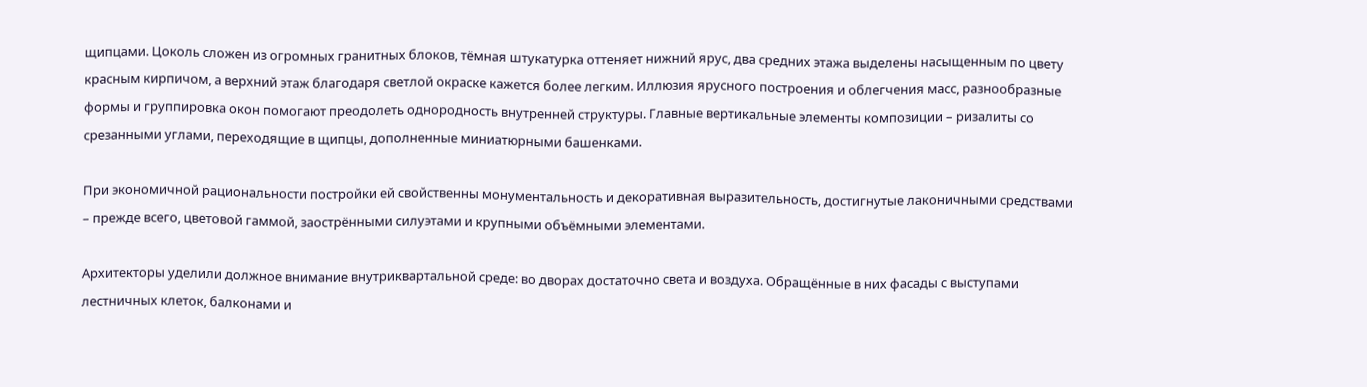щипцами. Цоколь сложен из огромных гранитных блоков, тёмная штукатурка оттеняет нижний ярус, два средних этажа выделены насыщенным по цвету красным кирпичом, а верхний этаж благодаря светлой окраске кажется более легким. Иллюзия ярусного построения и облегчения масс, разнообразные формы и группировка окон помогают преодолеть однородность внутренней структуры. Главные вертикальные элементы композиции – ризалиты со срезанными углами, переходящие в щипцы, дополненные миниатюрными башенками.

При экономичной рациональности постройки ей свойственны монументальность и декоративная выразительность, достигнутые лаконичными средствами – прежде всего, цветовой гаммой, заострёнными силуэтами и крупными объёмными элементами.

Архитекторы уделили должное внимание внутриквартальной среде: во дворах достаточно света и воздуха. Обращённые в них фасады с выступами лестничных клеток, балконами и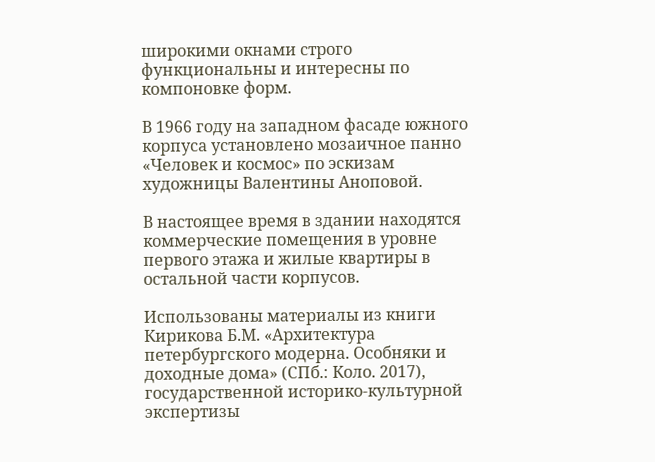широкими окнами строго функциональны и интересны по компоновке форм.

В 1966 году на западном фасаде южного корпуса установлено мозаичное панно «Человек и космос» по эскизам художницы Валентины Аноповой.

В настоящее время в здании находятся коммерческие помещения в уровне первого этажа и жилые квартиры в остальной части корпусов.

Использованы материалы из книги Кирикова Б.М. «Архитектура петербургского модерна. Особняки и доходные дома» (СПб.: Коло. 2017), государственной историко-культурной экспертизы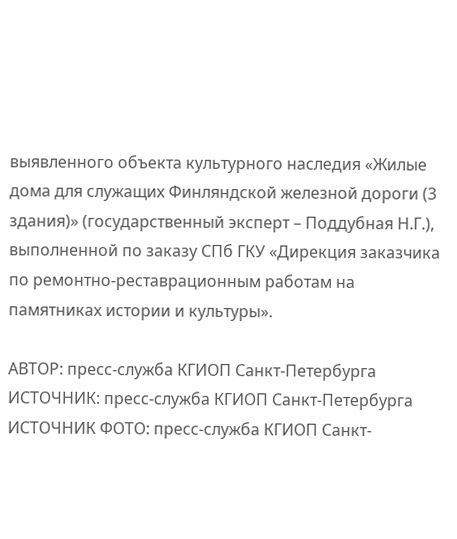выявленного объекта культурного наследия «Жилые дома для служащих Финляндской железной дороги (3 здания)» (государственный эксперт – Поддубная Н.Г.), выполненной по заказу СПб ГКУ «Дирекция заказчика по ремонтно-реставрационным работам на памятниках истории и культуры».

АВТОР: пресс-служба КГИОП Санкт-Петербурга
ИСТОЧНИК: пресс-служба КГИОП Санкт-Петербурга
ИСТОЧНИК ФОТО: пресс-служба КГИОП Санкт-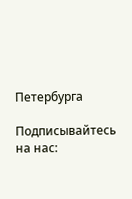Петербурга

Подписывайтесь на нас: